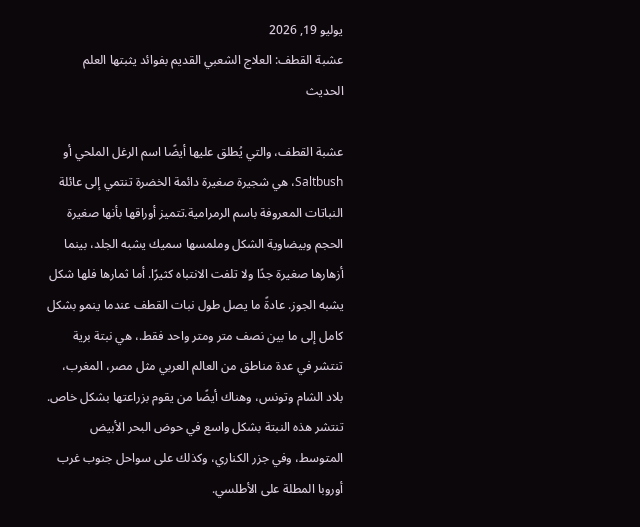يوليو 19, 2026
عشبة القطف: العلاج الشعبي القديم بفوائد يثبتها العلم الحديث

عشبة القطف، والتي يُطلق عليها أيضًا اسم الرغل الملحي أو Saltbush، هي شجيرة صغيرة دائمة الخضرة تنتمي إلى عائلة النباتات المعروفة باسم الرمرامية.تتميز أوراقها بأنها صغيرة الحجم وبيضاوية الشكل وملمسها سميك يشبه الجلد، بينما أزهارها صغيرة جدًا ولا تلفت الانتباه كثيرًا. أما ثمارها فلها شكل يشبه الجوز. عادةً ما يصل طول نبات القطف عندما ينمو بشكل كامل إلى ما بين نصف متر ومتر واحد فقط.، هي نبتة برية تنتشر في عدة مناطق من العالم العربي مثل مصر، المغرب، بلاد الشام وتونس، وهناك أيضًا من يقوم بزراعتها بشكل خاص. تنتشر هذه النبتة بشكل واسع في حوض البحر الأبيض المتوسط، وفي جزر الكناري، وكذلك على سواحل جنوب غرب أوروبا المطلة على الأطلسي.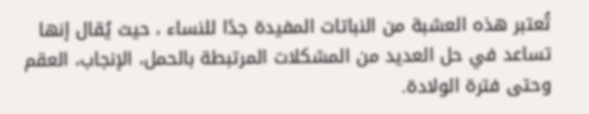تُعتبر هذه العشبة من النباتات المفيدة جدًا للنساء ، حيث يُقال إنها تساعد في حل العديد من المشكلات المرتبطة بالحمل، الإنجاب، العقم وحتى فترة الولادة.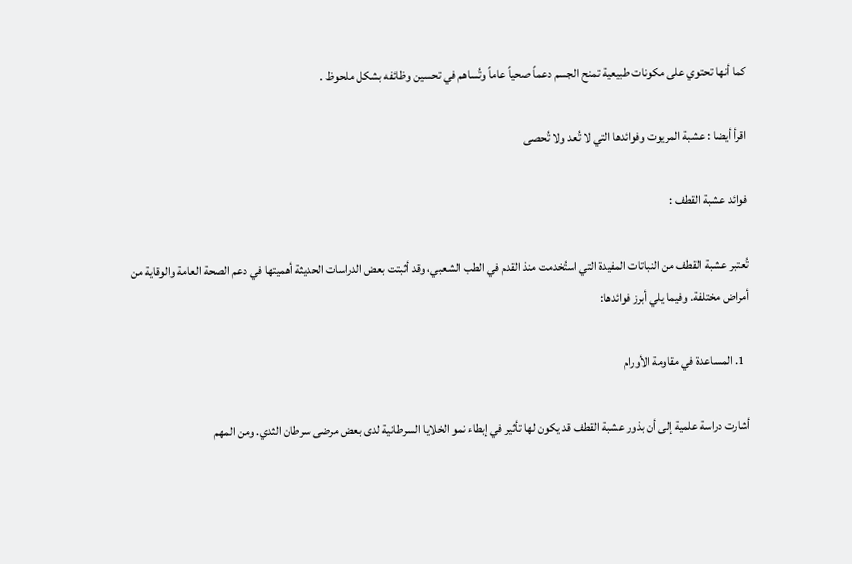كما أنها تحتوي على مكونات طبيعية تمنح الجسم دعماً صحياً عاماً وتُساهم في تحسين وظائفه بشكل ملحوظ .

اقرأ أيضا : عشبة المريوت وفوائدها التي لا تُعد ولا تُحصى

فوائد عشبة القطف :

تُعتبر عشبة القطف من النباتات المفيدة التي استُخدمت منذ القدم في الطب الشعبي، وقد أثبتت بعض الدراسات الحديثة أهميتها في دعم الصحة العامة والوقاية من أمراض مختلفة. وفيما يلي أبرز فوائدها:

  1. المساعدة في مقاومة الأورام

أشارت دراسة علمية إلى أن بذور عشبة القطف قد يكون لها تأثير في إبطاء نمو الخلايا السرطانية لدى بعض مرضى سرطان الثدي. ومن المهم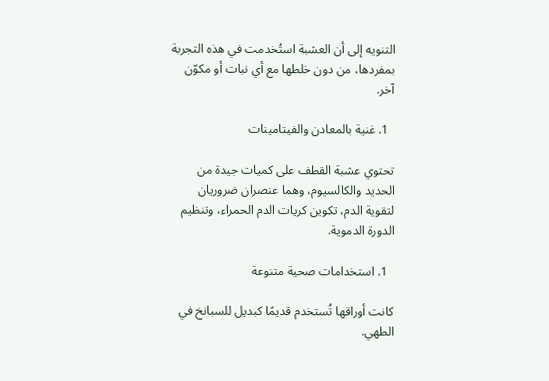التنويه إلى أن العشبة استُخدمت في هذه التجربة بمفردها، من دون خلطها مع أي نبات أو مكوّن آخر.

  1. غنية بالمعادن والفيتامينات

تحتوي عشبة القطف على كميات جيدة من الحديد والكالسيوم، وهما عنصران ضروريان لتقوية الدم، تكوين كريات الدم الحمراء، وتنظيم الدورة الدموية.

  1. استخدامات صحية متنوعة

كانت أوراقها تُستخدم قديمًا كبديل للسبانخ في الطهي.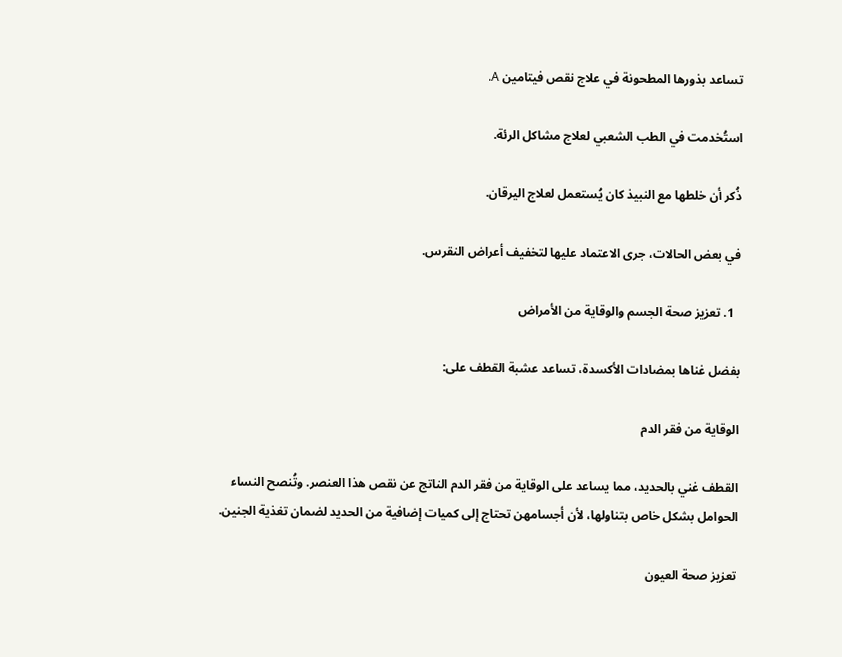تساعد بذورها المطحونة في علاج نقص فيتامين A.

استُخدمت في الطب الشعبي لعلاج مشاكل الرئة.

ذُكر أن خلطها مع النبيذ كان يُستعمل لعلاج اليرقان.

في بعض الحالات، جرى الاعتماد عليها لتخفيف أعراض النقرس.

  1. تعزيز صحة الجسم والوقاية من الأمراض

بفضل غناها بمضادات الأكسدة، تساعد عشبة القطف على:

الوقاية من فقر الدم

القطف غني بالحديد، مما يساعد على الوقاية من فقر الدم الناتج عن نقص هذا العنصر. وتُنصح النساء الحوامل بشكل خاص بتناولها، لأن أجسامهن تحتاج إلى كميات إضافية من الحديد لضمان تغذية الجنين.

تعزيز صحة العيون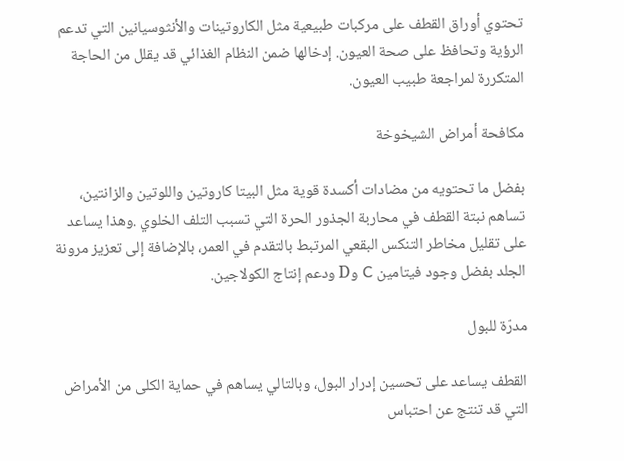تحتوي أوراق القطف على مركبات طبيعية مثل الكاروتينات والأنثوسيانين التي تدعم الرؤية وتحافظ على صحة العيون. إدخالها ضمن النظام الغذائي قد يقلل من الحاجة المتكررة لمراجعة طبيب العيون.

مكافحة أمراض الشيخوخة

بفضل ما تحتويه من مضادات أكسدة قوية مثل البيتا كاروتين واللوتين والزانتين، تساهم نبتة القطف في محاربة الجذور الحرة التي تسبب التلف الخلوي .وهذا يساعد على تقليل مخاطر التنكس البقعي المرتبط بالتقدم في العمر، بالإضافة إلى تعزيز مرونة الجلد بفضل وجود فيتامين C وD ودعم إنتاج الكولاجين.

مدرّة للبول

القطف يساعد على تحسين إدرار البول، وبالتالي يساهم في حماية الكلى من الأمراض التي قد تنتج عن احتباس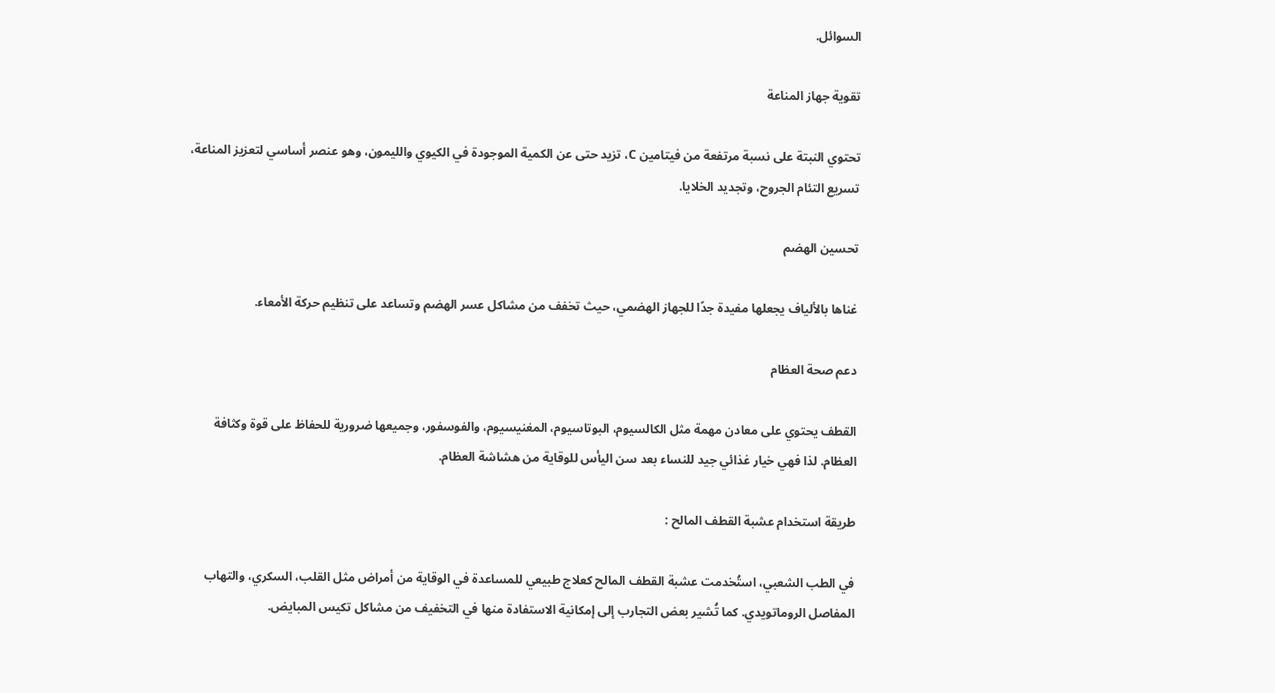السوائل.

تقوية جهاز المناعة

تحتوي النبتة على نسبة مرتفعة من فيتامين C، تزيد حتى عن الكمية الموجودة في الكيوي والليمون، وهو عنصر أساسي لتعزيز المناعة، تسريع التئام الجروح، وتجديد الخلايا.

تحسين الهضم

غناها بالألياف يجعلها مفيدة جدًا للجهاز الهضمي، حيث تخفف من مشاكل عسر الهضم وتساعد على تنظيم حركة الأمعاء.

دعم صحة العظام

القطف يحتوي على معادن مهمة مثل الكالسيوم، البوتاسيوم، المغنيسيوم، والفوسفور، وجميعها ضرورية للحفاظ على قوة وكثافة العظام. لذا فهي خيار غذائي جيد للنساء بعد سن اليأس للوقاية من هشاشة العظام.

طريقة استخدام عشبة القطف المالح :

في الطب الشعبي، استُخدمت عشبة القطف المالح كعلاج طبيعي للمساعدة في الوقاية من أمراض مثل القلب، السكري، والتهاب المفاصل الروماتويدي. كما تُشير بعض التجارب إلى إمكانية الاستفادة منها في التخفيف من مشاكل تكيس المبايض.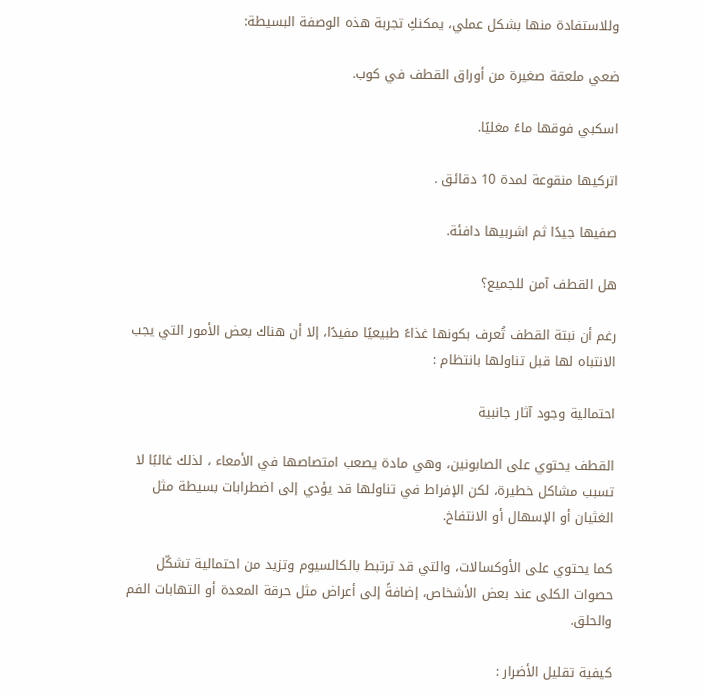وللاستفادة منها بشكل عملي، يمكنكِ تجربة هذه الوصفة البسيطة:

ضعي ملعقة صغيرة من أوراق القطف في كوب.

اسكبي فوقها ماءً مغليًا.

اتركيها منقوعة لمدة 10 دقائق .

صفيها جيدًا ثم اشربيها دافئة.

هل القطف آمن للجميع؟

رغم أن نبتة القطف تُعرف بكونها غذاءً طبيعيًا مفيدًا، إلا أن هناك بعض الأمور التي يجب الانتباه لها قبل تناولها بانتظام :

احتمالية وجود آثار جانبية

القطف يحتوي على الصابونين، وهي مادة يصعب امتصاصها في الأمعاء ، لذلك غالبًا لا تسبب مشاكل خطيرة، لكن الإفراط في تناولها قد يؤدي إلى اضطرابات بسيطة مثل الغثيان أو الإسهال أو الانتفاخ.

كما يحتوي على الأوكسالات، والتي قد ترتبط بالكالسيوم وتزيد من احتمالية تشكّل حصوات الكلى عند بعض الأشخاص، إضافةً إلى أعراض مثل حرقة المعدة أو التهابات الفم والحلق.

كيفية تقليل الأضرار :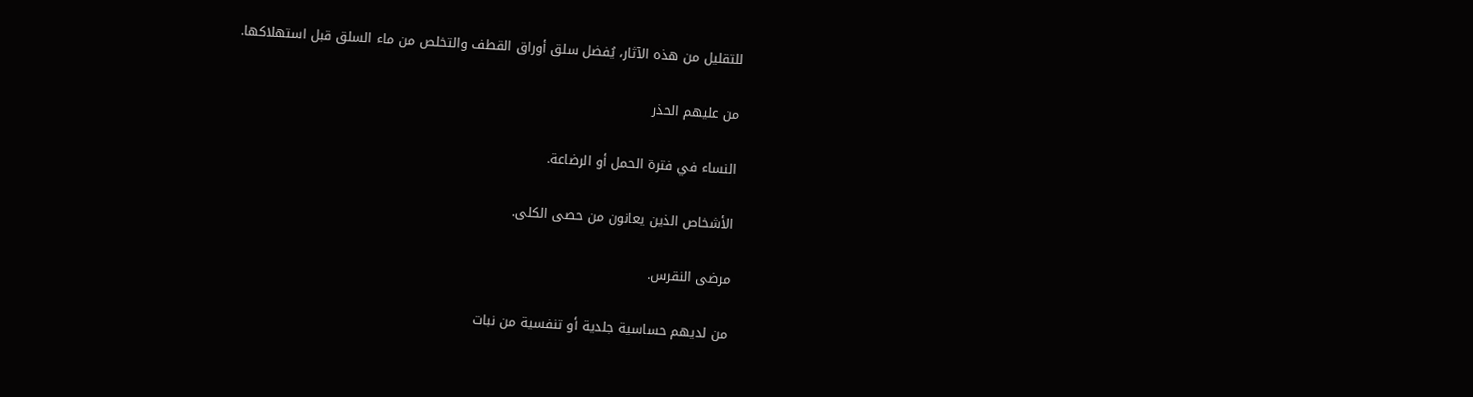للتقليل من هذه الآثار، يُفضل سلق أوراق القطف والتخلص من ماء السلق قبل استهلاكها.

من عليهم الحذر

النساء في فترة الحمل أو الرضاعة.

الأشخاص الذين يعانون من حصى الكلى.

مرضى النقرس.

من لديهم حساسية جلدية أو تنفسية من نبات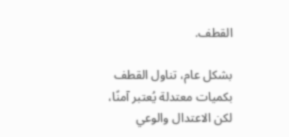القطف.

بشكل عام، تناول القطف بكميات معتدلة يُعتبر آمنًا، لكن الاعتدال والوعي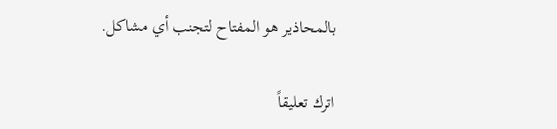بالمحاذير هو المفتاح لتجنب أي مشاكل.

اترك تعليقاً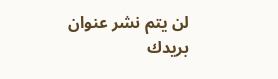لن يتم نشر عنوان بريدك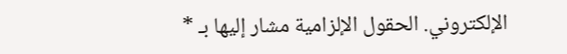الإلكتروني. الحقول الإلزامية مشار إليها بـ *